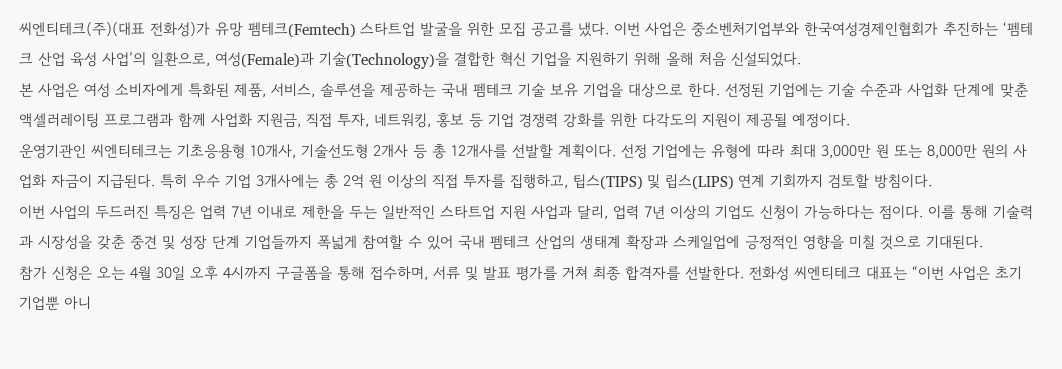씨엔티테크(주)(대표 전화성)가 유망 펨테크(Femtech) 스타트업 발굴을 위한 모집 공고를 냈다. 이번 사업은 중소벤처기업부와 한국여성경제인협회가 추진하는 ‘펨테크 산업 육성 사업’의 일환으로, 여성(Female)과 기술(Technology)을 결합한 혁신 기업을 지원하기 위해 올해 처음 신설되었다.
본 사업은 여성 소비자에게 특화된 제품, 서비스, 솔루션을 제공하는 국내 펨테크 기술 보유 기업을 대상으로 한다. 선정된 기업에는 기술 수준과 사업화 단계에 맞춘 액셀러레이팅 프로그램과 함께 사업화 지원금, 직접 투자, 네트워킹, 홍보 등 기업 경쟁력 강화를 위한 다각도의 지원이 제공될 예정이다.
운영기관인 씨엔티테크는 기초응용형 10개사, 기술선도형 2개사 등 총 12개사를 선발할 계획이다. 선정 기업에는 유형에 따라 최대 3,000만 원 또는 8,000만 원의 사업화 자금이 지급된다. 특히 우수 기업 3개사에는 총 2억 원 이상의 직접 투자를 집행하고, 팁스(TIPS) 및 립스(LIPS) 연계 기회까지 검토할 방침이다.
이번 사업의 두드러진 특징은 업력 7년 이내로 제한을 두는 일반적인 스타트업 지원 사업과 달리, 업력 7년 이상의 기업도 신청이 가능하다는 점이다. 이를 통해 기술력과 시장성을 갖춘 중견 및 성장 단계 기업들까지 폭넓게 참여할 수 있어 국내 펨테크 산업의 생태계 확장과 스케일업에 긍정적인 영향을 미칠 것으로 기대된다.
참가 신청은 오는 4월 30일 오후 4시까지 구글폼을 통해 접수하며, 서류 및 발표 평가를 거쳐 최종 합격자를 선발한다. 전화성 씨엔티테크 대표는 “이번 사업은 초기 기업뿐 아니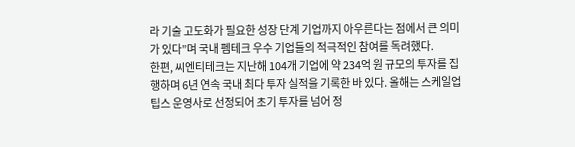라 기술 고도화가 필요한 성장 단계 기업까지 아우른다는 점에서 큰 의미가 있다”며 국내 펨테크 우수 기업들의 적극적인 참여를 독려했다.
한편, 씨엔티테크는 지난해 104개 기업에 약 234억 원 규모의 투자를 집행하며 6년 연속 국내 최다 투자 실적을 기록한 바 있다. 올해는 스케일업 팁스 운영사로 선정되어 초기 투자를 넘어 정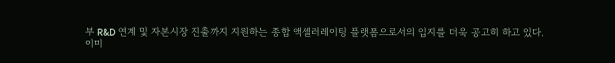부 R&D 연계 및 자본시장 진출까지 지원하는 종합 액셀러레이팅 플랫폼으로서의 입지를 더욱 공고히 하고 있다.
이미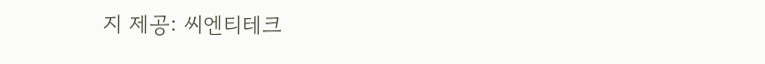지 제공: 씨엔티테크